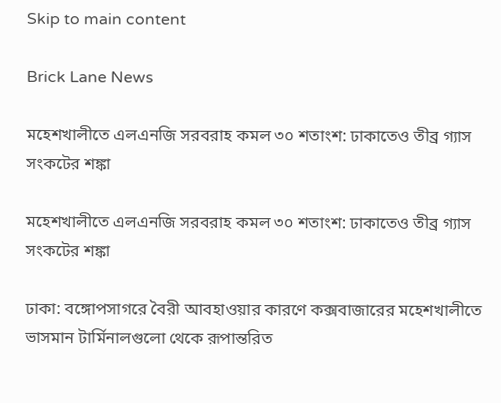Skip to main content

Brick Lane News

মহেশখালীতে এলএনজি সরবরাহ কমল ৩০ শতাংশ: ঢাকাতেও তীব্র গ্যাস সংকটের শঙ্কা

মহেশখালীতে এলএনজি সরবরাহ কমল ৩০ শতাংশ: ঢাকাতেও তীব্র গ্যাস সংকটের শঙ্কা

ঢাকা: বঙ্গোপসাগরে বৈরী আবহাওয়ার কারণে কক্সবাজারের মহেশখালীতে ভাসমান টার্মিনালগুলো থেকে রূপান্তরিত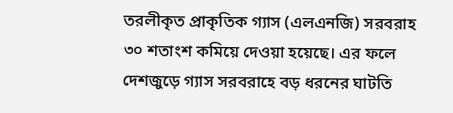তরলীকৃত প্রাকৃতিক গ্যাস (এলএনজি) সরবরাহ ৩০ শতাংশ কমিয়ে দেওয়া হয়েছে। এর ফলে দেশজুড়ে গ্যাস সরবরাহে বড় ধরনের ঘাটতি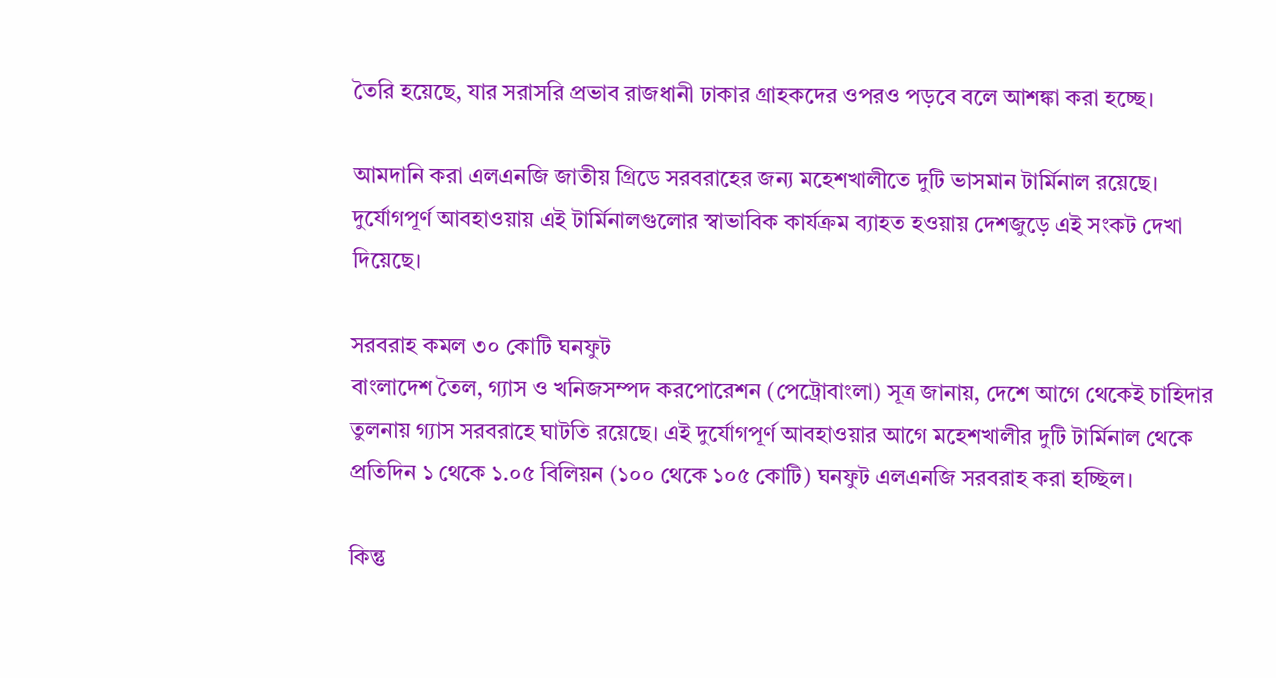তৈরি হয়েছে, যার সরাসরি প্রভাব রাজধানী ঢাকার গ্রাহকদের ওপরও পড়বে বলে আশঙ্কা করা হচ্ছে।

আমদানি করা এলএনজি জাতীয় গ্রিডে সরবরাহের জন্য মহেশখালীতে দুটি ভাসমান টার্মিনাল রয়েছে। দুর্যোগপূর্ণ আবহাওয়ায় এই টার্মিনালগুলোর স্বাভাবিক কার্যক্রম ব্যাহত হওয়ায় দেশজুড়ে এই সংকট দেখা দিয়েছে।

সরবরাহ কমল ৩০ কোটি ঘনফুট
বাংলাদেশ তৈল, গ্যাস ও খনিজসম্পদ করপোরেশন (পেট্রোবাংলা) সূত্র জানায়, দেশে আগে থেকেই চাহিদার তুলনায় গ্যাস সরবরাহে ঘাটতি রয়েছে। এই দুর্যোগপূর্ণ আবহাওয়ার আগে মহেশখালীর দুটি টার্মিনাল থেকে প্রতিদিন ১ থেকে ১.০৫ বিলিয়ন (১০০ থেকে ১০৫ কোটি) ঘনফুট এলএনজি সরবরাহ করা হচ্ছিল।

কিন্তু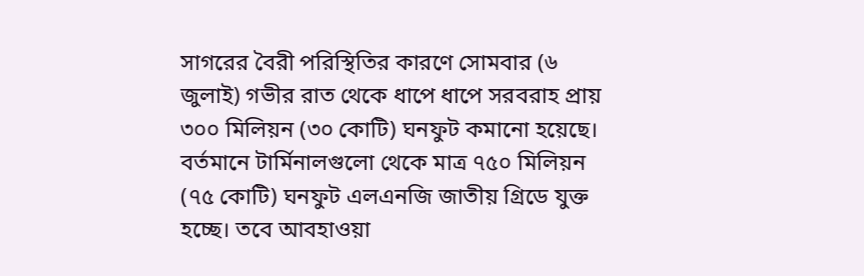সাগরের বৈরী পরিস্থিতির কারণে সোমবার (৬ জুলাই) গভীর রাত থেকে ধাপে ধাপে সরবরাহ প্রায় ৩০০ মিলিয়ন (৩০ কোটি) ঘনফুট কমানো হয়েছে। বর্তমানে টার্মিনালগুলো থেকে মাত্র ৭৫০ মিলিয়ন (৭৫ কোটি) ঘনফুট এলএনজি জাতীয় গ্রিডে যুক্ত হচ্ছে। তবে আবহাওয়া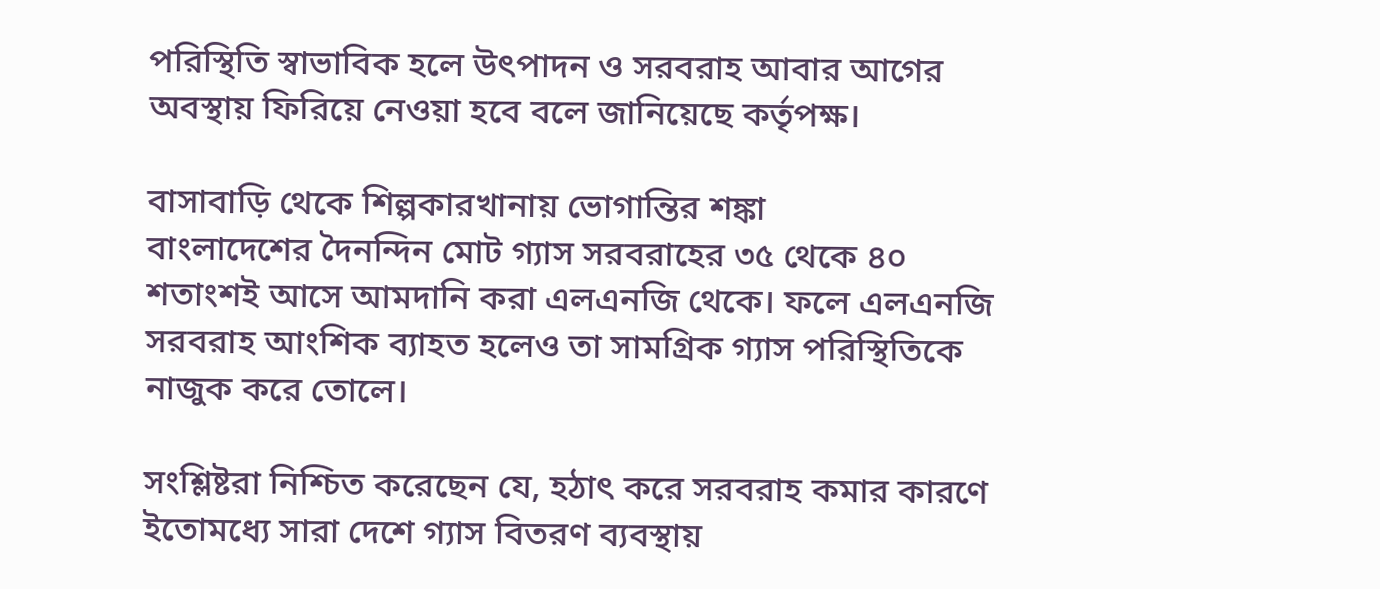পরিস্থিতি স্বাভাবিক হলে উৎপাদন ও সরবরাহ আবার আগের অবস্থায় ফিরিয়ে নেওয়া হবে বলে জানিয়েছে কর্তৃপক্ষ।

বাসাবাড়ি থেকে শিল্পকারখানায় ভোগান্তির শঙ্কা
বাংলাদেশের দৈনন্দিন মোট গ্যাস সরবরাহের ৩৫ থেকে ৪০ শতাংশই আসে আমদানি করা এলএনজি থেকে। ফলে এলএনজি সরবরাহ আংশিক ব্যাহত হলেও তা সামগ্রিক গ্যাস পরিস্থিতিকে নাজুক করে তোলে।

সংশ্লিষ্টরা নিশ্চিত করেছেন যে, হঠাৎ করে সরবরাহ কমার কারণে ইতোমধ্যে সারা দেশে গ্যাস বিতরণ ব্যবস্থায়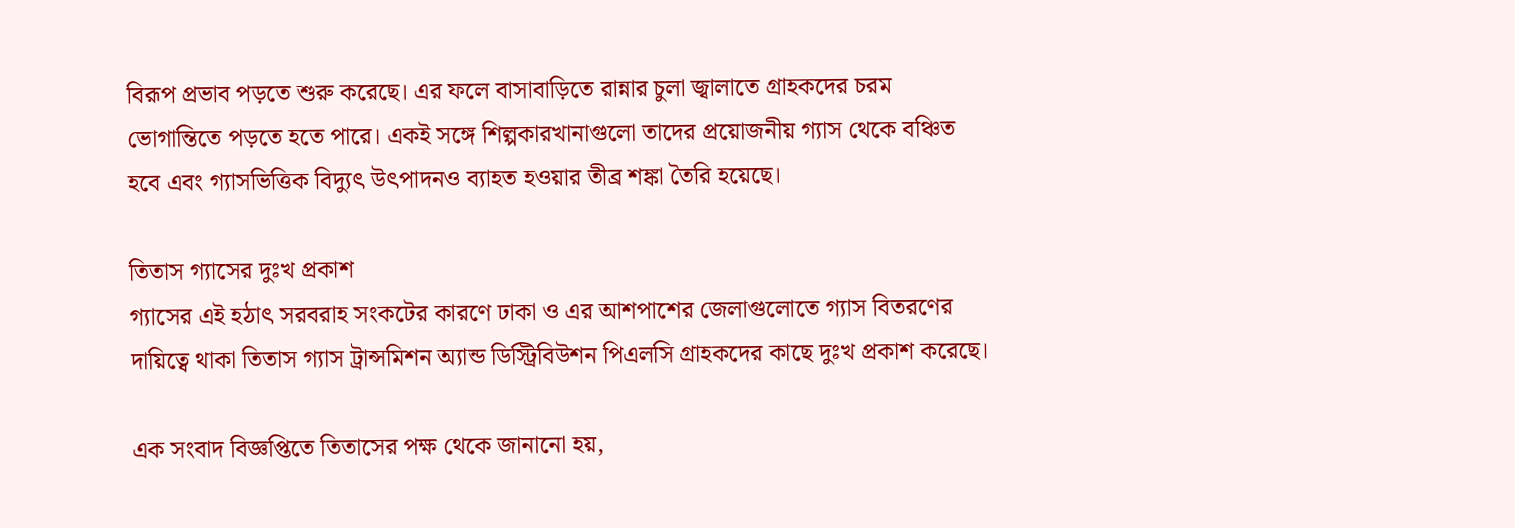বিরূপ প্রভাব পড়তে শুরু করেছে। এর ফলে বাসাবাড়িতে রান্নার চুলা জ্বালাতে গ্রাহকদের চরম ভোগান্তিতে পড়তে হতে পারে। একই সঙ্গে শিল্পকারখানাগুলো তাদের প্রয়োজনীয় গ্যাস থেকে বঞ্চিত হবে এবং গ্যাসভিত্তিক বিদ্যুৎ উৎপাদনও ব্যাহত হওয়ার তীব্র শঙ্কা তৈরি হয়েছে।

তিতাস গ্যাসের দুঃখ প্রকাশ
গ্যাসের এই হঠাৎ সরবরাহ সংকটের কারণে ঢাকা ও এর আশপাশের জেলাগুলোতে গ্যাস বিতরণের দায়িত্বে থাকা তিতাস গ্যাস ট্রান্সমিশন অ্যান্ড ডিস্ট্রিবিউশন পিএলসি গ্রাহকদের কাছে দুঃখ প্রকাশ করেছে।

এক সংবাদ বিজ্ঞপ্তিতে তিতাসের পক্ষ থেকে জানানো হয়,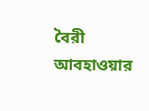বৈরী আবহাওয়ার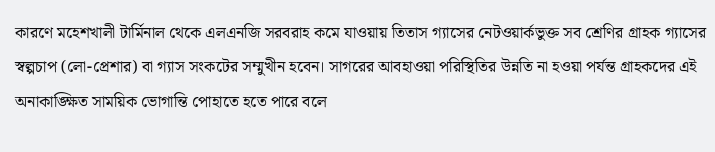কারণে মহেশখালী টার্মিনাল থেকে এলএনজি সরবরাহ কমে যাওয়ায় তিতাস গ্যাসের নেটওয়ার্কভুক্ত সব শ্রেণির গ্রাহক গ্যাসের স্বল্পচাপ (লো-প্রেশার) বা গ্যাস সংকটের সম্মুখীন হবেন। সাগরের আবহাওয়া পরিস্থিতির উন্নতি না হওয়া পর্যন্ত গ্রাহকদের এই অনাকাঙ্ক্ষিত সাময়িক ভোগান্তি পোহাতে হতে পারে বলে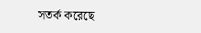সতর্ক করেছে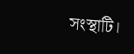সংস্থাটি।